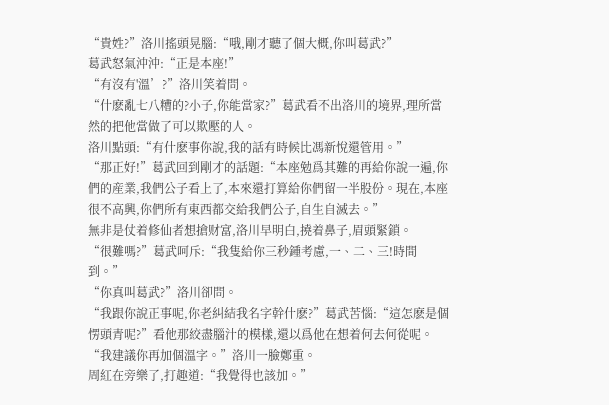“貴姓?”洛川搖頭晃腦:“哦,剛才聽了個大概,你叫葛武?”
葛武怒氣沖沖:“正是本座!”
“有沒有'溫’?”洛川笑着問。
“什麽亂七八糟的?小子,你能當家?”葛武看不出洛川的境界,理所當然的把他當做了可以欺壓的人。
洛川點頭:“有什麽事你說,我的話有時候比馮新悅還管用。”
“那正好!”葛武回到剛才的話題:“本座勉爲其難的再給你說一遍,你們的産業,我們公子看上了,本來還打算給你們留一半股份。現在,本座很不高興,你們所有東西都交給我們公子,自生自滅去。”
無非是仗着修仙者想搶财富,洛川早明白,撓着鼻子,眉頭緊鎖。
“很難嗎?”葛武呵斥:“我隻給你三秒鍾考慮,一、二、三!時間到。”
“你真叫葛武?”洛川卻問。
“我跟你說正事呢,你老糾結我名字幹什麽?”葛武苦惱:“這怎麽是個愣頭青呢?”看他那絞盡腦汁的模樣,還以爲他在想着何去何從呢。
“我建議你再加個溫字。”洛川一臉鄭重。
周紅在旁樂了,打趣道:“我覺得也該加。”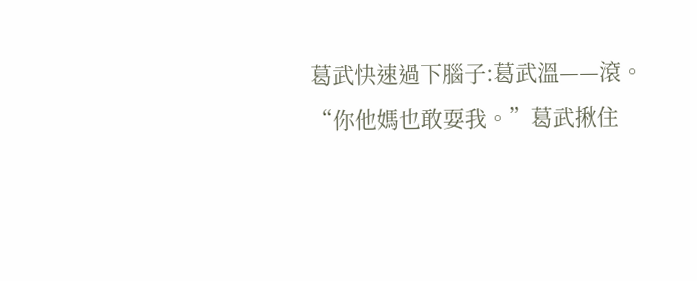葛武快速過下腦子:葛武溫——滾。
“你他媽也敢耍我。”葛武揪住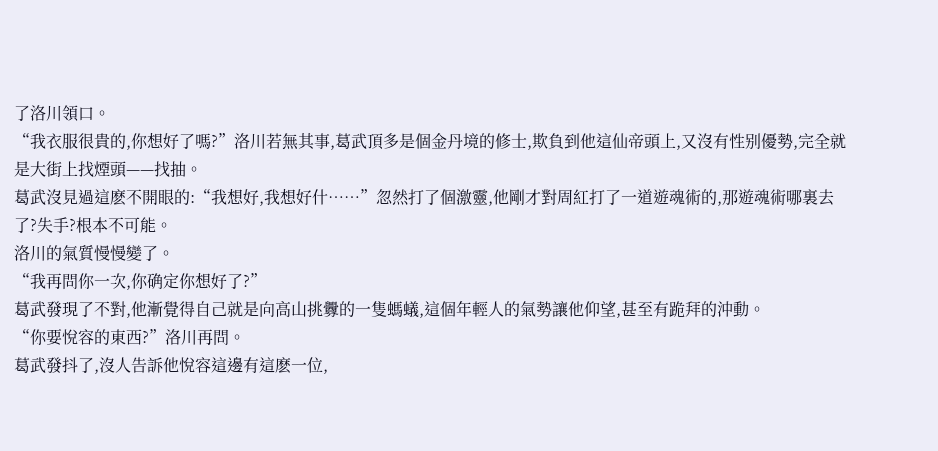了洛川領口。
“我衣服很貴的,你想好了嗎?”洛川若無其事,葛武頂多是個金丹境的修士,欺負到他這仙帝頭上,又沒有性别優勢,完全就是大街上找煙頭——找抽。
葛武沒見過這麽不開眼的:“我想好,我想好什……”忽然打了個激靈,他剛才對周紅打了一道遊魂術的,那遊魂術哪裏去了?失手?根本不可能。
洛川的氣質慢慢變了。
“我再問你一次,你确定你想好了?”
葛武發現了不對,他漸覺得自己就是向高山挑釁的一隻螞蟻,這個年輕人的氣勢讓他仰望,甚至有跪拜的沖動。
“你要悅容的東西?”洛川再問。
葛武發抖了,沒人告訴他悅容這邊有這麽一位,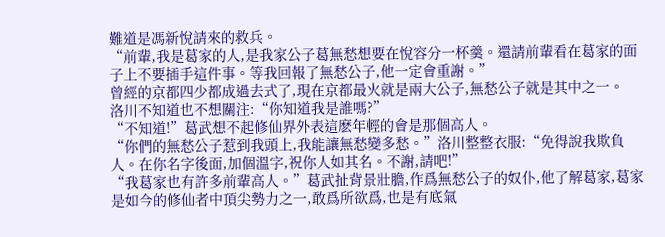難道是馮新悅請來的救兵。
“前輩,我是葛家的人,是我家公子葛無愁想要在悅容分一杯羹。還請前輩看在葛家的面子上不要插手這件事。等我回報了無愁公子,他一定會重謝。”
曾經的京都四少都成過去式了,現在京都最火就是兩大公子,無愁公子就是其中之一。
洛川不知道也不想關注:“你知道我是誰嗎?”
“不知道!”葛武想不起修仙界外表這麽年輕的會是那個高人。
“你們的無愁公子惹到我頭上,我能讓無愁變多愁。”洛川整整衣服:“免得說我欺負人。在你名字後面,加個溫字,祝你人如其名。不謝,請吧!”
“我葛家也有許多前輩高人。”葛武扯背景壯膽,作爲無愁公子的奴仆,他了解葛家,葛家是如今的修仙者中頂尖勢力之一,敢爲所欲爲,也是有底氣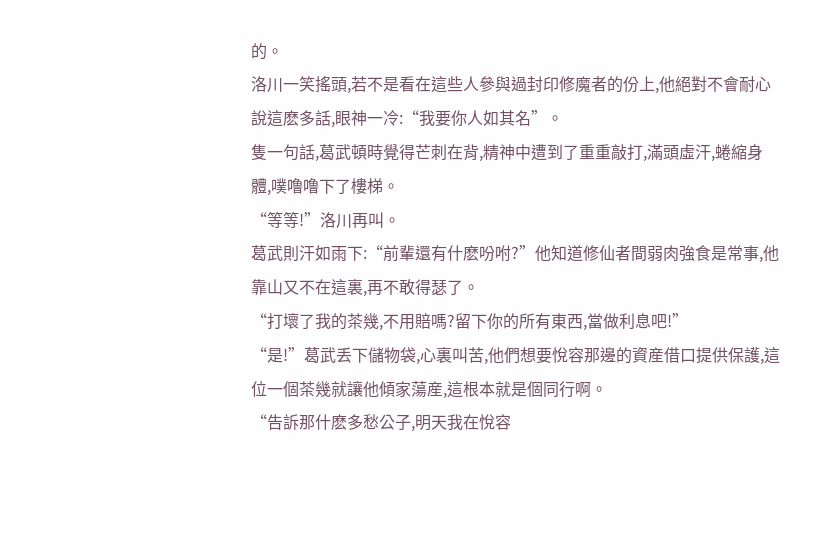的。
洛川一笑搖頭,若不是看在這些人參與過封印修魔者的份上,他絕對不會耐心說這麽多話,眼神一冷:“我要你人如其名”。
隻一句話,葛武頓時覺得芒刺在背,精神中遭到了重重敲打,滿頭虛汗,蜷縮身體,噗噜噜下了樓梯。
“等等!”洛川再叫。
葛武則汗如雨下:“前輩還有什麽吩咐?”他知道修仙者間弱肉強食是常事,他靠山又不在這裏,再不敢得瑟了。
“打壞了我的茶幾,不用賠嗎?留下你的所有東西,當做利息吧!”
“是!”葛武丢下儲物袋,心裏叫苦,他們想要悅容那邊的資産借口提供保護,這位一個茶幾就讓他傾家蕩産,這根本就是個同行啊。
“告訴那什麽多愁公子,明天我在悅容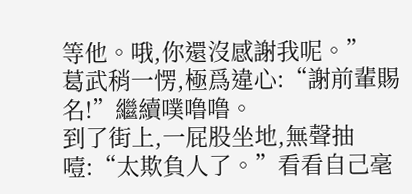等他。哦,你還沒感謝我呢。”
葛武稍一愣,極爲違心:“謝前輩賜名!”繼續噗噜噜。
到了街上,一屁股坐地,無聲抽噎:“太欺負人了。”看看自己毫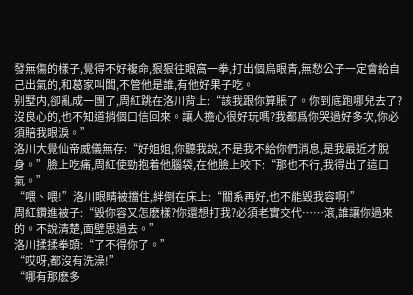發無傷的樣子,覺得不好複命,狠狠往眼窩一拳,打出個烏眼青,無愁公子一定會給自己出氣的,和葛家叫闆,不管他是誰,有他好果子吃。
别墅内,卻亂成一團了,周紅跳在洛川背上:“該我跟你算賬了。你到底跑哪兒去了?沒良心的,也不知道捎個口信回來。讓人擔心很好玩嗎?我都爲你哭過好多次,你必須賠我眼淚。”
洛川大覺仙帝威儀無存:“好姐姐,你聽我說,不是我不給你們消息,是我最近才脫身。”臉上吃痛,周紅使勁抱着他腦袋,在他臉上咬下:“那也不行,我得出了這口氣。”
“喂、喂!”洛川眼睛被擋住,絆倒在床上:“關系再好,也不能毀我容啊!”
周紅鑽進被子:“毀你容又怎麽樣?你還想打我?必須老實交代……滾,誰讓你過來的。不說清楚,面壁思過去。”
洛川揉揉拳頭:“了不得你了。”
“哎呀,都沒有洗澡!”
“哪有那麽多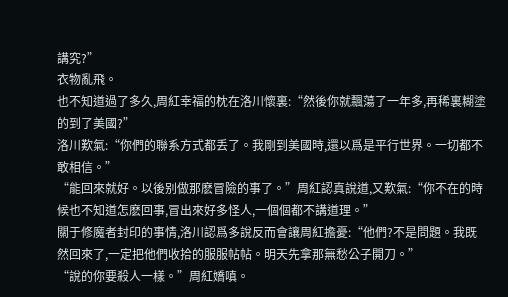講究?”
衣物亂飛。
也不知道過了多久,周紅幸福的枕在洛川懷裏:“然後你就飄蕩了一年多,再稀裏糊塗的到了美國?”
洛川歎氣:“你們的聯系方式都丢了。我剛到美國時,還以爲是平行世界。一切都不敢相信。”
“能回來就好。以後别做那麽冒險的事了。”周紅認真說道,又歎氣:“你不在的時候也不知道怎麽回事,冒出來好多怪人,一個個都不講道理。”
關于修魔者封印的事情,洛川認爲多說反而會讓周紅擔憂:“他們?不是問題。我既然回來了,一定把他們收拾的服服帖帖。明天先拿那無愁公子開刀。”
“說的你要殺人一樣。”周紅嬌嗔。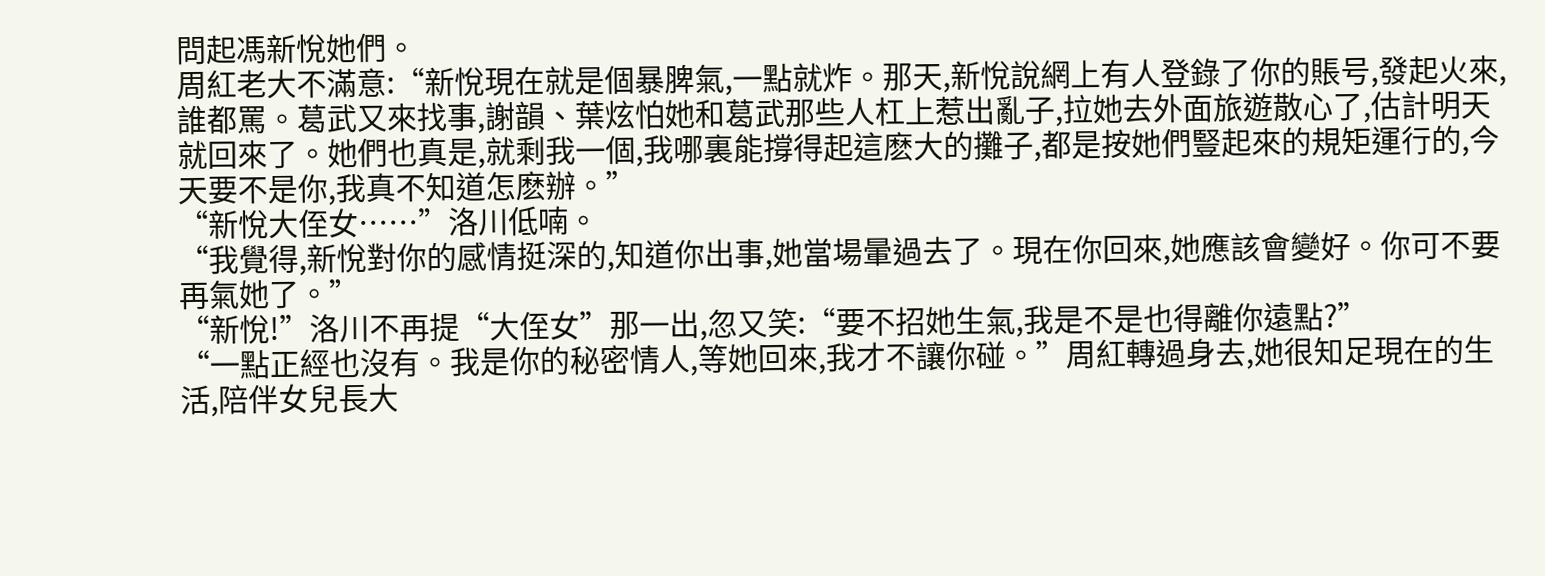問起馮新悅她們。
周紅老大不滿意:“新悅現在就是個暴脾氣,一點就炸。那天,新悅說網上有人登錄了你的賬号,發起火來,誰都罵。葛武又來找事,謝韻、葉炫怕她和葛武那些人杠上惹出亂子,拉她去外面旅遊散心了,估計明天就回來了。她們也真是,就剩我一個,我哪裏能撐得起這麽大的攤子,都是按她們豎起來的規矩運行的,今天要不是你,我真不知道怎麽辦。”
“新悅大侄女……”洛川低喃。
“我覺得,新悅對你的感情挺深的,知道你出事,她當場暈過去了。現在你回來,她應該會變好。你可不要再氣她了。”
“新悅!”洛川不再提“大侄女”那一出,忽又笑:“要不招她生氣,我是不是也得離你遠點?”
“一點正經也沒有。我是你的秘密情人,等她回來,我才不讓你碰。”周紅轉過身去,她很知足現在的生活,陪伴女兒長大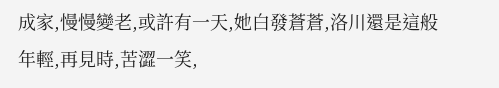成家,慢慢變老,或許有一天,她白發蒼蒼,洛川還是這般年輕,再見時,苦澀一笑,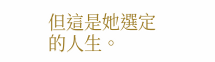但這是她選定的人生。